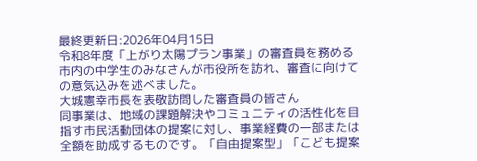最終更新日:2026年04月15日
令和8年度「上がり太陽プラン事業」の審査員を務める市内の中学生のみなさんが市役所を訪れ、審査に向けての意気込みを述べました。
大城憲幸市長を表敬訪問した審査員の皆さん
同事業は、地域の課題解決やコミュニティの活性化を目指す市民活動団体の提案に対し、事業経費の一部または全額を助成するものです。「自由提案型」「こども提案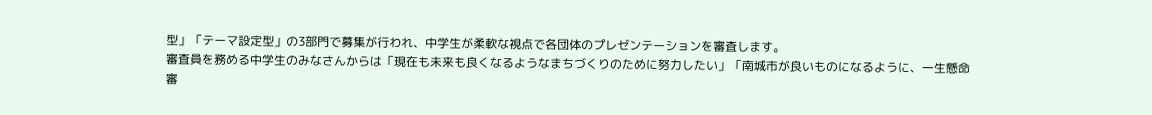型」「テーマ設定型」の3部門で募集が行われ、中学生が柔軟な視点で各団体のプレゼンテーションを審査します。
審査員を務める中学生のみなさんからは「現在も未来も良くなるようなまちづくりのために努力したい」「南城市が良いものになるように、一生懸命審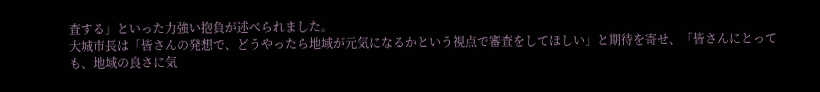査する」といった力強い抱負が述べられました。
大城市長は「皆さんの発想で、どうやったら地域が元気になるかという視点で審査をしてほしい」と期待を寄せ、「皆さんにとっても、地域の良さに気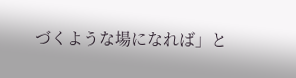づくような場になれば」と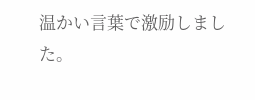温かい言葉で激励しました。